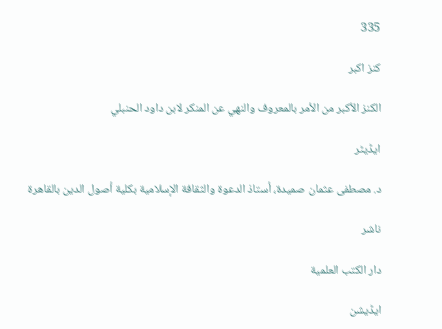335

کنز اکبر

الكنز الأكبر من الأمر بالمعروف والنهي عن المنكر لابن داود الحنبلي

ایڈیٹر

د. مصطفى عثمان صميدة، أستاذ الدعوة والثقافة الإسلامية بكلية أصول الدين بالقاهرة

ناشر

دار الكتب العلمية

ایڈیشن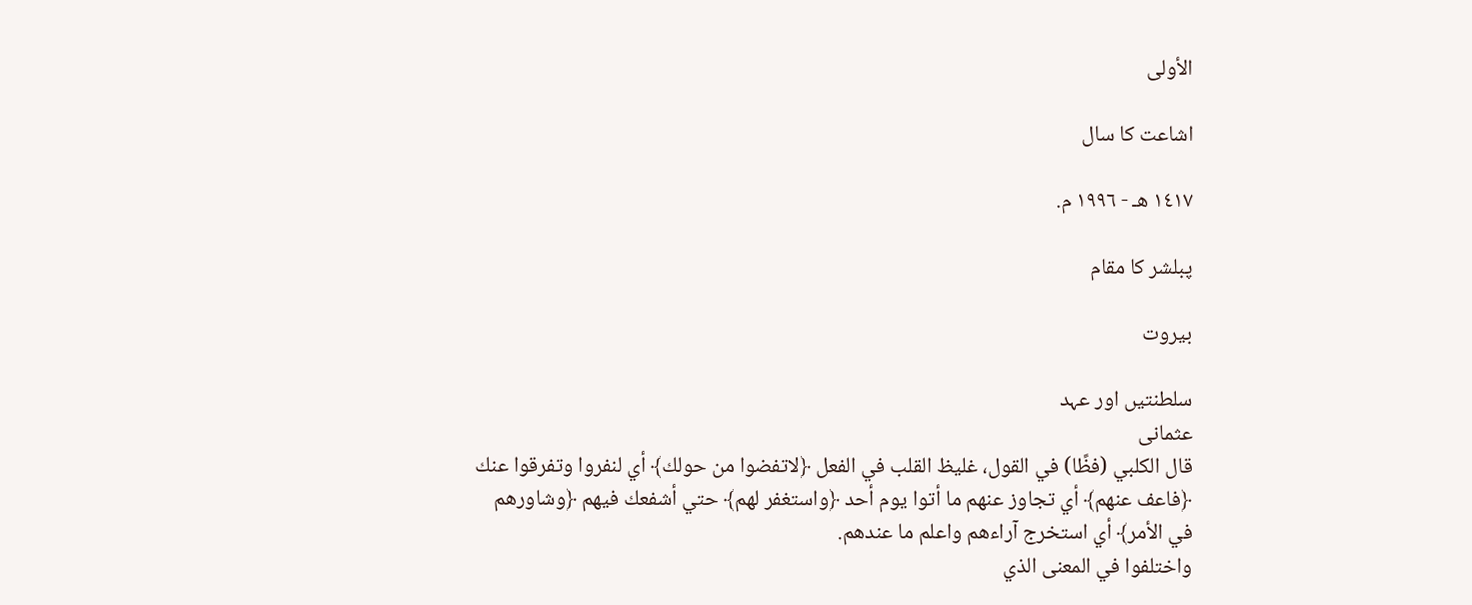الأولى

اشاعت کا سال

١٤١٧ هـ - ١٩٩٦ م.

پبلشر کا مقام

بيروت

سلطنتیں اور عہد
عثمانی
قال الكلبي (فظًا) في القول، غليظ القلب في الفعل ﴿لاتفضوا من حولك﴾ أي لنفروا وتفرقوا عنك ﴿فاعف عنهم﴾ أي تجاوز عنهم ما أتوا يوم أحد ﴿واستغفر لهم﴾ حتي أشفعك فيهم ﴿وشاورهم في الأمر﴾ أي استخرج آراءهم واعلم ما عندهم.
واختلفوا في المعنى الذي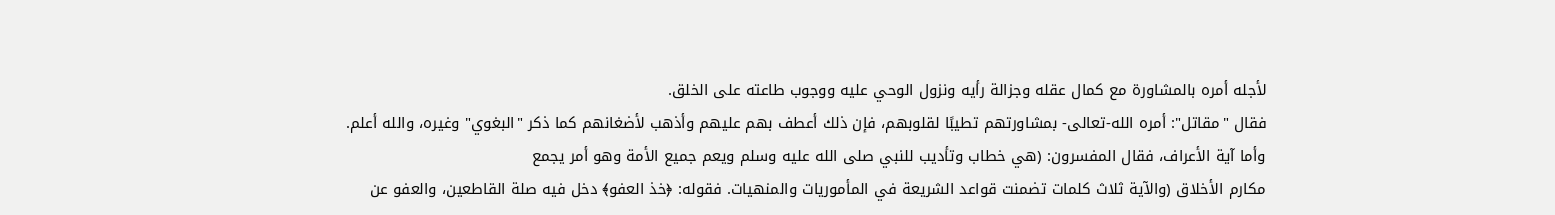لأجله أمره بالمشاورة مع كمال عقله وجزالة رأيه ونزول الوحي عليه ووجوب طاعته على الخلق.
فقال "مقاتل": أمره الله-تعالى- بمشاورتهم تطيبًا لقلوبهم، فإن ذلك أعطف بهم عليهم وأذهب لأضغانهم كما ذكر "البغوي" وغيره، والله أعلم.
وأما آية الأعراف، فقال المفسرون: (هي خطاب وتأديب للنبي صلى الله عليه وسلم ويعم جميع الأمة وهو أمر يجمع
مكارم الأخلاق (والآية ثلاث كلمات تضمنت قواعد الشريعة في المأموريات والمنهيات. فقوله: ﴿خذ العفو﴾ دخل فيه صلة القاطعين، والعفو عن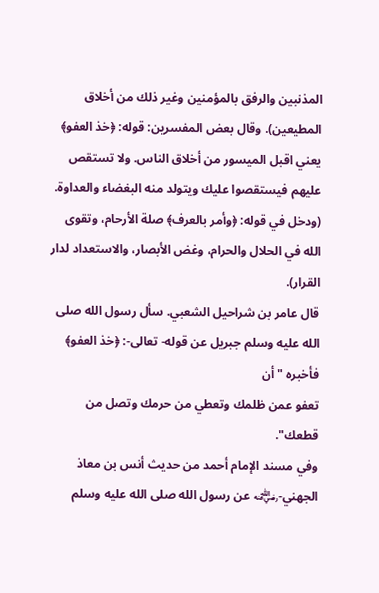المذنبين والرفق بالمؤمنين وغير ذلك من أخلاق المطيعين). وقال بعض المفسرين: قوله: ﴿خذ العفو﴾ يعني اقبل الميسور من أخلاق الناس. ولا تستقص عليهم فيستقصوا عليك ويتولد منه البغضاء والعداوة.
(ودخل في قوله: ﴿وأمر بالعرف﴾ صلة الأرحام، وتقوى الله في الحلال والحرام، وغض الأبصار، والاستعداد لدار القرار).
قال عامر بن شراحيل الشعبي. سأل رسول الله صلى الله عليه وسلم جبريل عن قوله- تعالى-: ﴿خذ العفو﴾ فأخبره "أن
تعفو عمن ظلمك وتعطي من حرمك وتصل من قطعك".
وفي مسند الإمام أحمد من حديث أنس بن معاذ الجهني-﵁ عن رسول الله صلى الله عليه وسلم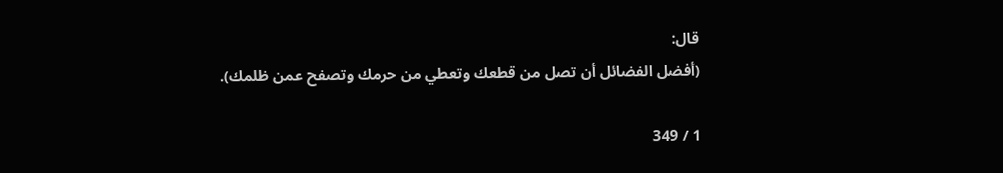قال:
(أفضل الفضائل أن تصل من قطعك وتعطي من حرمك وتصفح عمن ظلمك).

1 / 349